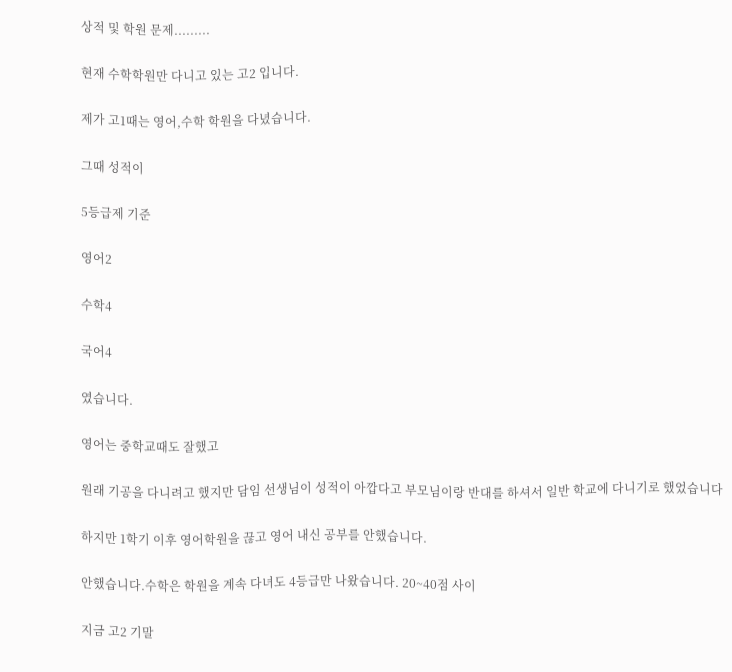상적 및 학원 문제.........

현재 수학학원만 다니고 있는 고2 입니다.

제가 고1때는 영어,수학 학원을 다녔습니다.

그때 성적이

5등급제 기준

영어2

수학4

국어4

였습니다.

영어는 중학교때도 잘했고

원래 기공을 다니려고 했지만 담임 선생님이 성적이 아깝다고 부모님이랑 반대를 하셔서 일반 학교에 다니기로 했었습니다

하지만 1학기 이후 영어학원을 끊고 영어 내신 공부를 안했습니다.

안했습니다.수학은 학원을 계속 다녀도 4등급만 나왔습니다. 20~40점 사이

지금 고2 기말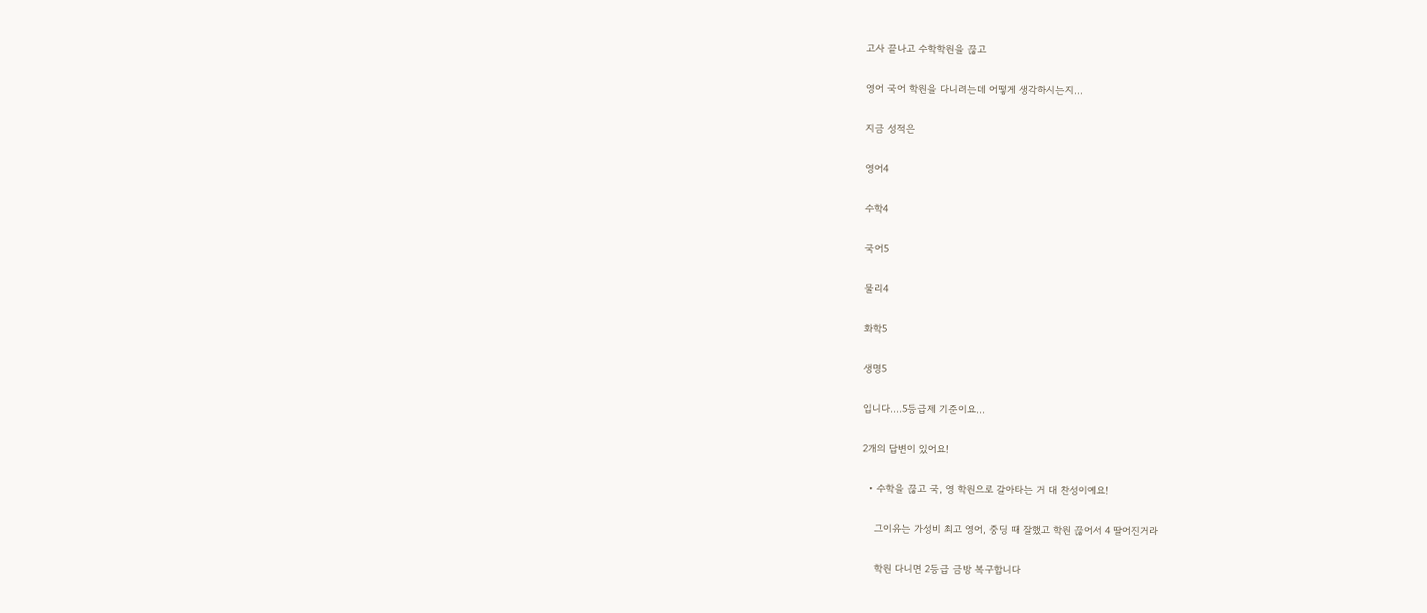고사 끝나고 수학학원을 끊고

영어 국어 학원을 다니려는데 어떻게 생각하시는지...

지금 성적은

영어4

수학4

국어5

물리4

화학5

생명5

입니다....5등급제 기준이요...

2개의 답변이 있어요!

  • 수학을 끊고 국, 영 학원으로 갈아타는 거 대 찬성이예요!

    그이유는 가성비 최고 영어, 중딩 때 잘했고 학원 끊어서 4 딸어진거라

    학원 다니면 2등급 금방 복구합니다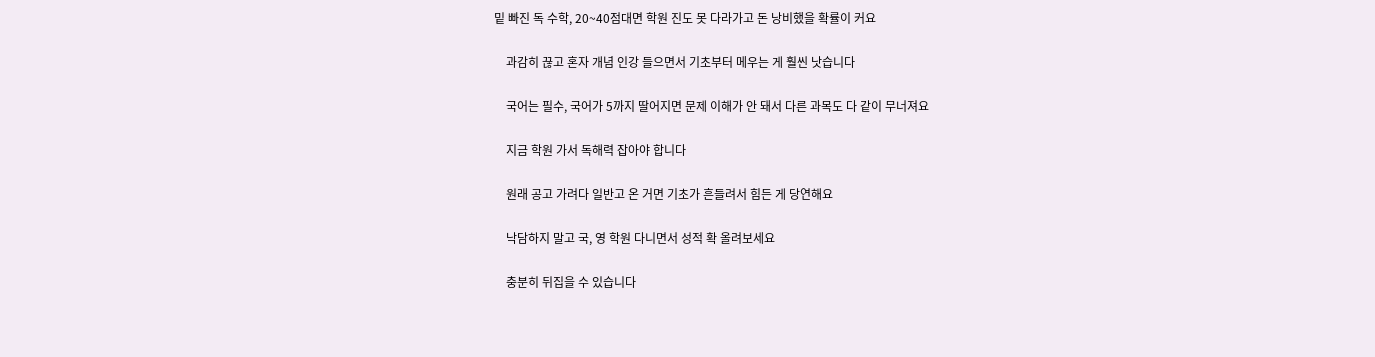밑 빠진 독 수학, 20~40점대면 학원 진도 못 다라가고 돈 낭비했을 확률이 커요

    과감히 끊고 혼자 개념 인강 들으면서 기초부터 메우는 게 훨씬 낫습니다

    국어는 필수, 국어가 5까지 딸어지면 문제 이해가 안 돼서 다른 과목도 다 같이 무너져요

    지금 학원 가서 독해력 잡아야 합니다

    원래 공고 가려다 일반고 온 거면 기초가 흔들려서 힘든 게 당연해요

    낙담하지 말고 국, 영 학원 다니면서 성적 확 올려보세요

    충분히 뒤집을 수 있습니다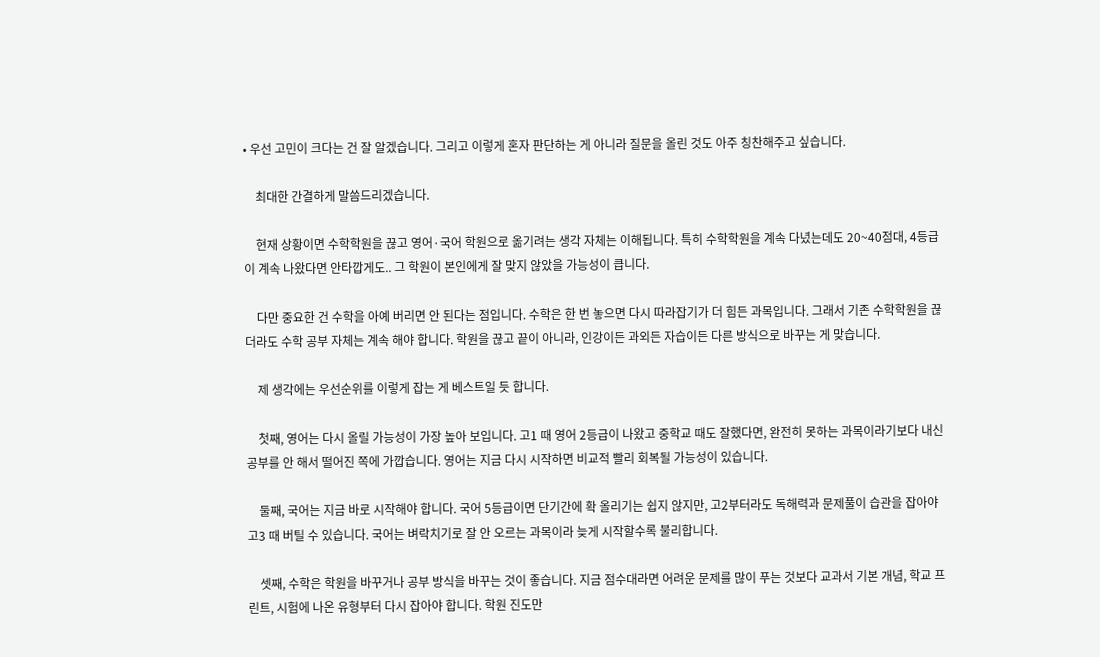• 우선 고민이 크다는 건 잘 알겠습니다. 그리고 이렇게 혼자 판단하는 게 아니라 질문을 올린 것도 아주 칭찬해주고 싶습니다.

    최대한 간결하게 말씀드리겠습니다.

    현재 상황이면 수학학원을 끊고 영어·국어 학원으로 옮기려는 생각 자체는 이해됩니다. 특히 수학학원을 계속 다녔는데도 20~40점대, 4등급이 계속 나왔다면 안타깝게도.. 그 학원이 본인에게 잘 맞지 않았을 가능성이 큽니다.

    다만 중요한 건 수학을 아예 버리면 안 된다는 점입니다. 수학은 한 번 놓으면 다시 따라잡기가 더 힘든 과목입니다. 그래서 기존 수학학원을 끊더라도 수학 공부 자체는 계속 해야 합니다. 학원을 끊고 끝이 아니라, 인강이든 과외든 자습이든 다른 방식으로 바꾸는 게 맞습니다.

    제 생각에는 우선순위를 이렇게 잡는 게 베스트일 듯 합니다.

    첫째, 영어는 다시 올릴 가능성이 가장 높아 보입니다. 고1 때 영어 2등급이 나왔고 중학교 때도 잘했다면, 완전히 못하는 과목이라기보다 내신 공부를 안 해서 떨어진 쪽에 가깝습니다. 영어는 지금 다시 시작하면 비교적 빨리 회복될 가능성이 있습니다.

    둘째, 국어는 지금 바로 시작해야 합니다. 국어 5등급이면 단기간에 확 올리기는 쉽지 않지만, 고2부터라도 독해력과 문제풀이 습관을 잡아야 고3 때 버틸 수 있습니다. 국어는 벼락치기로 잘 안 오르는 과목이라 늦게 시작할수록 불리합니다.

    셋째, 수학은 학원을 바꾸거나 공부 방식을 바꾸는 것이 좋습니다. 지금 점수대라면 어려운 문제를 많이 푸는 것보다 교과서 기본 개념, 학교 프린트, 시험에 나온 유형부터 다시 잡아야 합니다. 학원 진도만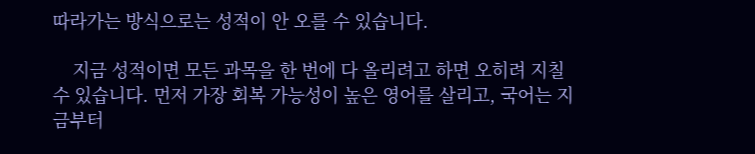따라가는 방식으로는 성적이 안 오를 수 있습니다.

    지금 성적이면 모든 과목을 한 번에 다 올리려고 하면 오히려 지칠 수 있습니다. 먼저 가장 회복 가능성이 높은 영어를 살리고, 국어는 지금부터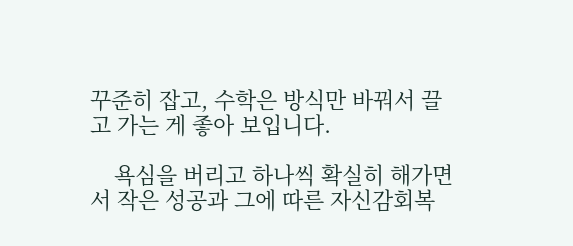꾸준히 잡고, 수학은 방식만 바꿔서 끌고 가는 게 좋아 보입니다.

    욕심을 버리고 하나씩 확실히 해가면서 작은 성공과 그에 따른 자신감회복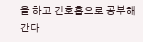을 하고 긴호흡으로 공부해간다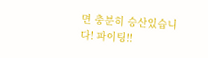면 충분히 승산있습니다! 파이팅!!